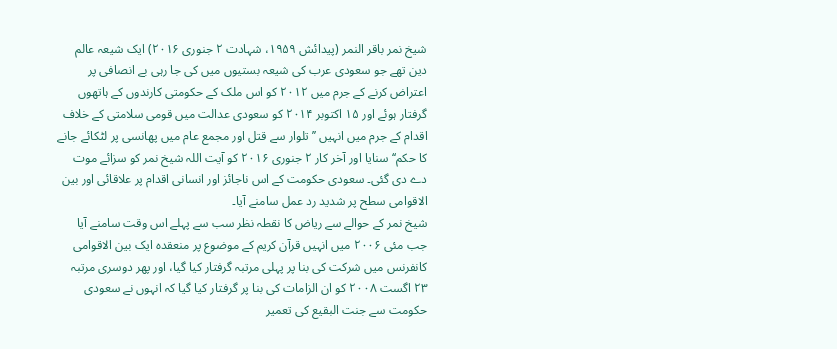شیخ نمر باقر النمر (پیدائش ۱۹۵۹، شہادت ۲ جنوری ۲۰۱۶) ایک شیعہ عالم دین تھے جو سعودی عرب کی شیعہ بستیوں میں کی جا رہی بے انصافی پر اعتراض کرنے کے جرم میں ۲۰۱۲ کو اس ملک کے حکومتی کارندوں کے ہاتھوں گرفتار ہوئے اور ۱۵ اکتوبر ۲۰۱۴ کو سعودی عدالت میں قومی سلامتی کے خلاف اقدام کے جرم میں انہیں ’’ تلوار سے قتل اور مجمع عام میں پھانسی پر لٹکائے جانے کا حکم‘‘ سنایا اور آخر کار ۲ جنوری ۲۰۱۶ کو آیت اللہ شیخ نمر کو سزائے موت دے دی گئی۔ سعودی حکومت کے اس ناجائز اور انسانی اقدام پر علاقائی اور بین الاقوامی سطح پر شدید رد عمل سامنے آیا۔
شیخ نمر کے حوالے سے ریاض کا نقطہ نظر سب سے پہلے اس وقت سامنے آیا جب مئی ۲۰۰۶ میں انہیں قرآن کریم کے موضوع پر منعقدہ ایک بین الاقوامی کانفرنس میں شرکت کی بنا پر پہلی مرتبہ گرفتار کیا گیا، اور پھر دوسری مرتبہ ۲۳ اگست ۲۰۰۸ کو ان الزامات کی بنا پر گرفتار کیا گیا کہ انہوں نے سعودی حکومت سے جنت البقیع کی تعمیر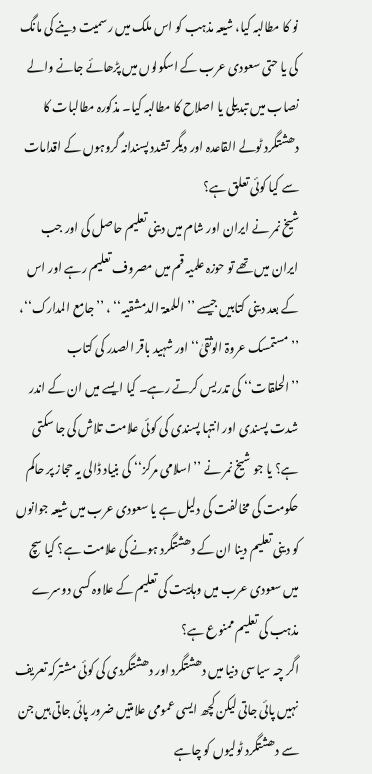نو کا مطالبہ کیا، شیعہ مذہب کو اس ملک میں رسمیت دینے کی مانگ کی یا حتی سعودی عرب کے اسکولوں میں پڑھائے جانے والے نصاب میں تبدیلی یا اصلاح کا مطالبہ کیا۔ مذکورہ مطالبات کا دھشتگرد ٹولے القاعدہ اور دیگر تشدد پسندانہ گروہوں کے اقدامات سے کیا کوئی تعلق ہے؟
شیخ نمر نے ایران اور شام میں دینی تعلیم حاصل کی اور جب ایران میں تھے تو حوزہ علمیہ قم میں مصروف تعلیم رہے اور اس کے بعد دینی کتابیں جیسے ’’اللمعۃ الدمشقیہ‘‘ ، ’’جامع المدارک‘‘، ’’مستمسک عروۃ الوثقیٰ‘‘ اور شہید باقر الصدر کی کتاب ’’الحلقات‘‘ کی تدریس کرتے رہے۔ کیا ایسے میں ان کے اندر شدت پسندی اور انتہا پسندی کی کوئی علامت تلاش کی جا سکتی ہے؟ یا جو شیخ نمر نے ’’اسلامی مرکز‘‘ کی بنیاد ڈالی یہ حجاز پر حاکم حکومت کی مخالفت کی دلیل ہے یا سعودی عرب میں شیعہ جوانوں کو دینی تعلیم دینا ان کے دھشتگرد ہونے کی علامت ہے؟ کیا سچ میں سعودی عرب میں وہابیت کی تعلیم کے علاوہ کسی دوسرے مذہب کی تعلیم ممنوع ہے؟
اگر چہ سیاسی دنیا میں دھشتگرد اور دھشتگردی کی کوئی مشترکہ تعریف نہیں پائی جاتی لیکن کچھ ایسی عمومی علامتیں ضرور پائی جاتی ہیں جن سے دھشتگرد ٹولیوں کو چاہے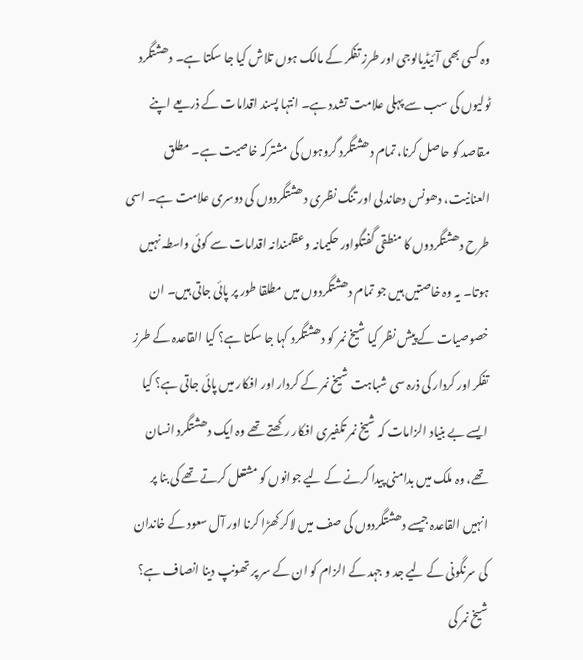وہ کسی بھی آئیڈیالوجی اور طرز تفکر کے مالک ہوں تلاش کیا جا سکتا ہے۔ دھشتگرد ٹولیوں کی سب سے پہلی علامت تشدد ہے۔ انتہا پسند اقدامات کے ذریعے اپنے مقاصد کو حاصل کرنا، تمام دھشتگرد گروہوں کی مشترکہ خاصیت ہے۔ مطلق العنانیت، دھونس دھاندلی اور تنگ نظری دھشتگردوں کی دوسری علامت ہے۔ اسی طرح دھشتگردوں کا منطقی گفتگواور حکیمانہ وعقلمندانہ اقدامات سے کوئی واسطہ نہیں ہوتا۔ یہ وہ خاصتیں ہیں جو تمام دھشتگردوں میں مطلقا طور پر پائی جاتی ہیں۔ ان خصوصیات کے پیش نظر کیا شیخ نمر کو دھشتگرد کہا جا سکتا ہے؟ کیا القاعدہ کے طرز تفکر اور کردار کی ذرہ سی شباہت شیخ نمر کے کردار اور افکار میں پائی جاتی ہے؟ کیا ایسے بے بنیاد الزامات کہ شیخ نمر تکفیری افکار رکھتے تھے وہ ایک دھشتگرد انسان تھے، وہ ملک میں بدامنی پیدا کرنے کے لیے جوانوں کو مشتعل کرتے تھے کی بنا پر انہیں القاعدہ جیسے دھشتگردوں کی صف میں لاکر کھڑا کرنا اور آل سعود کے خاندان کی سرنگونی کے لیے جد و جہد کے الزام کو ان کے سر پر تھونپ دینا انصاف ہے؟
شیخ نمر کی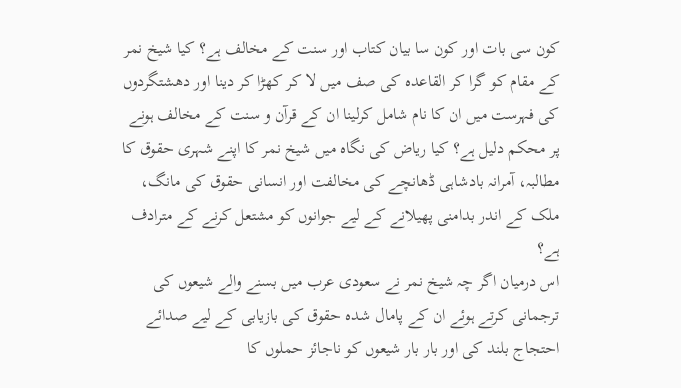کون سی بات اور کون سا بیان کتاب اور سنت کے مخالف ہے؟ کیا شیخ نمر کے مقام کو گرا کر القاعدہ کی صف میں لا کر کھڑا کر دینا اور دھشتگردوں کی فہرست میں ان کا نام شامل کرلینا ان کے قرآن و سنت کے مخالف ہونے پر محکم دلیل ہے؟ کیا ریاض کی نگاہ میں شیخ نمر کا اپنے شہری حقوق کا مطالبہ، آمرانہ بادشاہی ڈھانچے کی مخالفت اور انسانی حقوق کی مانگ، ملک کے اندر بدامنی پھیلانے کے لیے جوانوں کو مشتعل کرنے کے مترادف ہے؟
اس درمیان اگر چہ شیخ نمر نے سعودی عرب میں بسنے والے شیعوں کی ترجمانی کرتے ہوئے ان کے پامال شدہ حقوق کی بازیابی کے لیے صدائے احتجاج بلند کی اور بار بار شیعوں کو ناجائز حملوں کا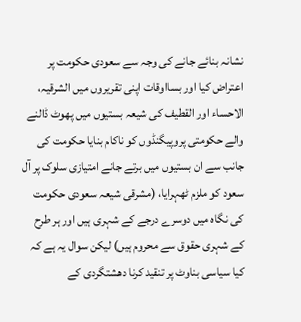نشانہ بنائے جانے کی وجہ سے سعودی حکومت پر اعتراض کیا اور بسااوقات اپنی تقریروں میں الشرقیہ، الاحساء اور القطیف کی شیعہ بستیوں میں پھوٹ ڈالنے والے حکومتی پروپیگنڈوں کو ناکام بنایا حکومت کی جانب سے ان بستیوں میں برتے جانے امتیازی سلوک پر آل سعود کو ملزم ٹھہرایا، (مشرقی شیعہ سعودی حکومت کی نگاہ میں دوسرے درجے کے شہری ہیں اور ہر طرح کے شہری حقوق سے محروم ہیں) لیکن سوال یہ ہے کہ کیا سیاسی بناوٹ پر تنقید کرنا دھشتگردی کے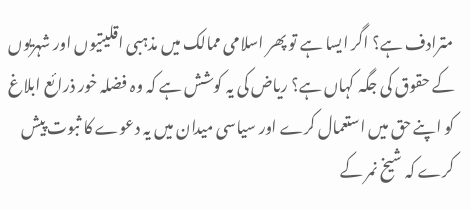مترادف ہے؟ اگر ایسا ہے تو پھر اسلامی ممالک میں مذہبی اقلیتیوں اور شہریوں کے حقوق کی جگہ کہاں ہے؟ ریاض کی یہ کوشش ہے کہ وہ فضلہ خور ذرائع ابلاغ کو اپنے حق میں استعمال کرے اور سیاسی میدان میں یہ دعوے کا ثبوت پیش کرے کہ شیخ نمر کے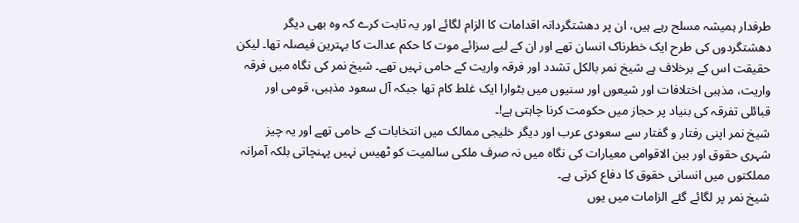طرفدار ہمیشہ مسلح رہے ہیں، ان پر دھشتگردانہ اقدامات کا الزام لگائے اور یہ ثابت کرے کہ وہ بھی دیگر دھشتگردوں کی طرح ایک خطرناک انسان تھے اور ان کے لیے سزائے موت کا حکم عدالت کا بہترین فیصلہ تھا۔ لیکن حقیقت اس کے برخلاف ہے شیخ نمر بالکل تشدد اور فرقہ واریت کے حامی نہیں تھے۔ شیخ نمر کی نگاہ میں فرقہ واریت، مذہبی اختلافات اور شیعوں اور سنیوں میں بٹوارا ایک غلط کام تھا جبکہ آل سعود مذہبی، قومی اور قبائلی تفرقہ کی بنیاد پر حجاز میں حکومت کرنا چاہتی ہے!۔
شیخ نمر اپنی رفتار و گفتار سے سعودی عرب اور دیگر خلیجی ممالک میں انتخابات کے حامی تھے اور یہ چیز شہری حقوق اور بین الاقوامی معیارات کی نگاہ میں نہ صرف ملکی سالمیت کو ٹھیس نہیں پہنچاتی بلکہ آمرانہ مملکتوں میں انسانی حقوق کا دفاع کرتی ہے۔
شیخ نمر پر لگائے گئے الزامات میں یوں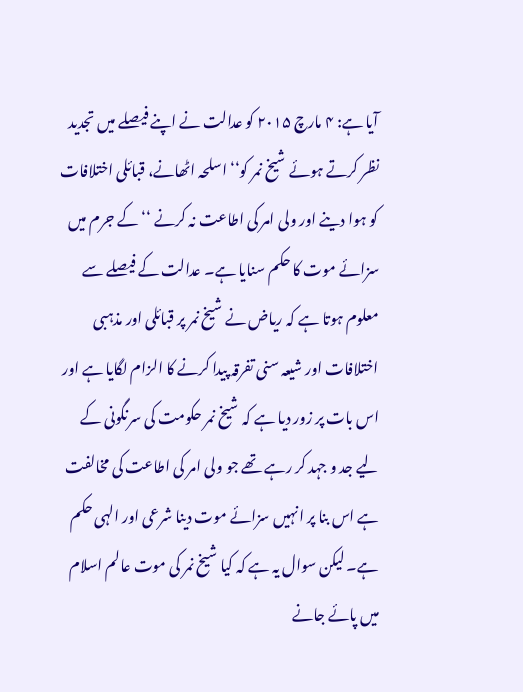آیا ہے: ۴ مارچ ۲۰۱۵ کو عدالت نے اپنے فیصلے میں تجدید نظر کرتے ہوئے شیخ نمر کو‘‘ اسلحہ اٹھانے، قبائلی اختلافات کو ہوا دینے اور ولی امر کی اطاعت نہ کرنے ‘‘ کے جرم میں سزائے موت کا حکم سنایا ہے۔ عدالت کے فیصلے سے معلوم ہوتا ہے کہ ریاض نے شیخ نمر پر قبائلی اور مذہبی اختلافات اور شیعہ سنی تفرقہ پیدا کرنے کا الزام لگایا ہے اور اس بات پر زور دیا ہے کہ شیخ نمر حکومت کی سرنگونی کے لیے جد و جہد کر رہے تھے جو ولی امر کی اطاعت کی مخالفت ہے اس بنا پر انہیں سزائے موت دینا شرعی اور الہی حکم ہے۔ لیکن سوال یہ ہے کہ کیا شیخ نمر کی موت عالم اسلام میں پائے جانے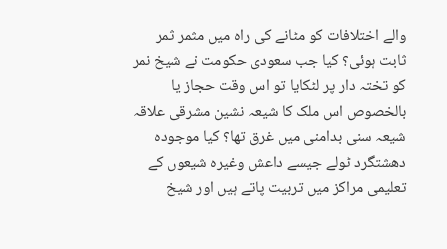والے اختلافات کو مٹانے کی راہ میں مثمر ثمر ثابت ہوئی؟ کیا جب سعودی حکومت نے شیخ نمر کو تختہ دار پر لٹکایا تو اس وقت حجاز یا بالخصوص اس ملک کا شیعہ نشین مشرقی علاقہ شیعہ سنی بدامنی میں غرق تھا؟ کیا موجودہ دھشتگرد ٹولے جیسے داعش وغیرہ شیعوں کے تعلیمی مراکز میں تربیت پاتے ہیں اور شیخ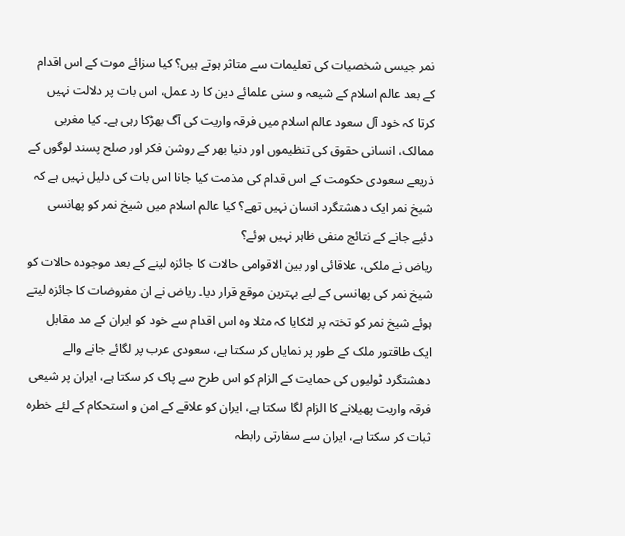نمر جیسی شخصیات کی تعلیمات سے متاثر ہوتے ہیں؟ کیا سزائے موت کے اس اقدام کے بعد عالم اسلام کے شیعہ و سنی علمائے دین کا رد عمل، اس بات پر دلالت نہیں کرتا کہ خود آل سعود عالم اسلام میں فرقہ واریت کی آگ بھڑکا رہی ہے۔ کیا مغربی ممالک، انسانی حقوق کی تنظیموں اور دنیا بھر کے روشن فکر اور صلح پسند لوگوں کے ذریعے سعودی حکومت کے اس قدام کی مذمت کیا جانا اس بات کی دلیل نہیں ہے کہ شیخ نمر ایک دھشتگرد انسان نہیں تھے؟ کیا عالم اسلام میں شیخ نمر کو پھانسی دئیے جانے کے نتائج منفی ظاہر نہیں ہوئے؟
ریاض نے ملکی، علاقائی اور بین الاقوامی حالات کا جائزہ لینے کے بعد موجودہ حالات کو شیخ نمر کی پھانسی کے لیے بہترین موقع قرار دیا۔ ریاض نے ان مفروضات کا جائزہ لیتے ہوئے شیخ نمر کو تختہ پر لٹکایا کہ مثلا وہ اس اقدام سے خود کو ایران کے مد مقابل ایک طاقتور ملک کے طور پر نمایاں کر سکتا ہے، سعودی عرب پر لگائے جانے والے دھشتگرد ٹولیوں کی حمایت کے الزام کو اس طرح سے پاک کر سکتا ہے، ایران پر شیعی فرقہ واریت پھیلانے کا الزام لگا سکتا ہے، ایران کو علاقے کے امن و استحکام کے لئے خطرہ ثبات کر سکتا ہے، ایران سے سفارتی رابطہ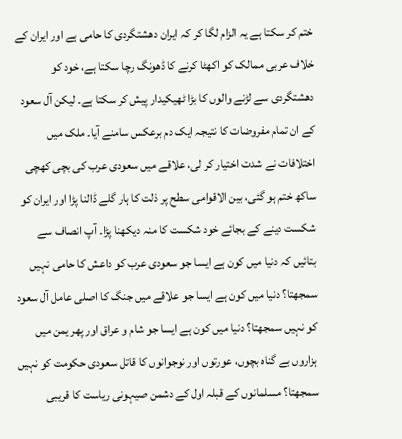ختم کر سکتا ہے یہ الزام لگا کر کہ ایران دھشتگردی کا حامی ہے اور ایران کے خلاف عربی ممالک کو اکھٹا کرنے کا ڈھونگ رچا سکتا ہے، خود کو دھشتگردی سے لڑنے والوں کا بڑا ٹھیکیدار پیش کر سکتا ہے۔ لیکن آل سعود کے ان تمام مفروضات کا نتیجہ ایک دم برعکس سامنے آیا۔ ملک میں اختلافات نے شدت اختیار کر لی، علاقے میں سعودی عرب کی بچی کھچی ساکھ ختم ہو گئی، بین الاقوامی سطح پر ذلت کا ہار گلے ڈالنا پڑا اور ایران کو شکست دینے کے بجائے خود شکست کا منہ دیکھنا پڑا۔ آپ انصاف سے بتائیں کہ دنیا میں کون ہے ایسا جو سعودی عرب کو داعش کا حامی نہیں سمجھتا؟ دنیا میں کون ہے ایسا جو علاقے میں جنگ کا اصلی عامل آل سعود کو نہیں سمجھتا؟ دنیا میں کون ہے ایسا جو شام و عراق اور پھر یمن میں ہزاروں بے گناہ بچوں، عورتوں اور نوجوانوں کا قاتل سعودی حکومت کو نہیں سمجھتا؟ مسلمانوں کے قبلہ اول کے دشمن صیہونی ریاست کا قریبی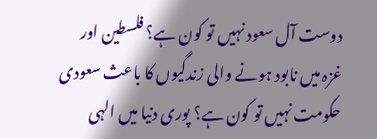دوست آل سعود نہیں تو کون ہے؟ فلسطین اور غزہ میں نابود ہونے والی زندگیوں کا باعث سعودی حکومت نہیں تو کون ہے؟ پوری دنیا میں الہی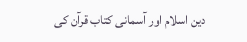دین اسلام اور آسمانی کتاب قرآن کی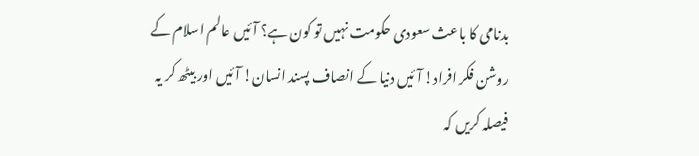بدنامی کا باعث سعودی حکومت نہیں تو کون ہے؟ آئیں عالم اسلام کے روشن فکر افراد! آئیں دنیا کے انصاف پسند انسان! آئیں اور بیٹھ کر یہ فیصلہ کریں کہ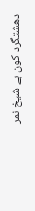دھشتگرد کون ہے شیخ نمر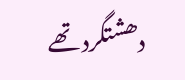دھشتگرد تھے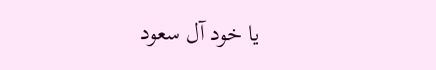یا خود آل سعود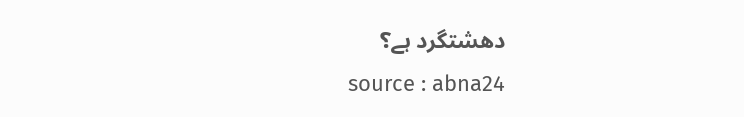دھشتگرد ہے؟
source : abna24